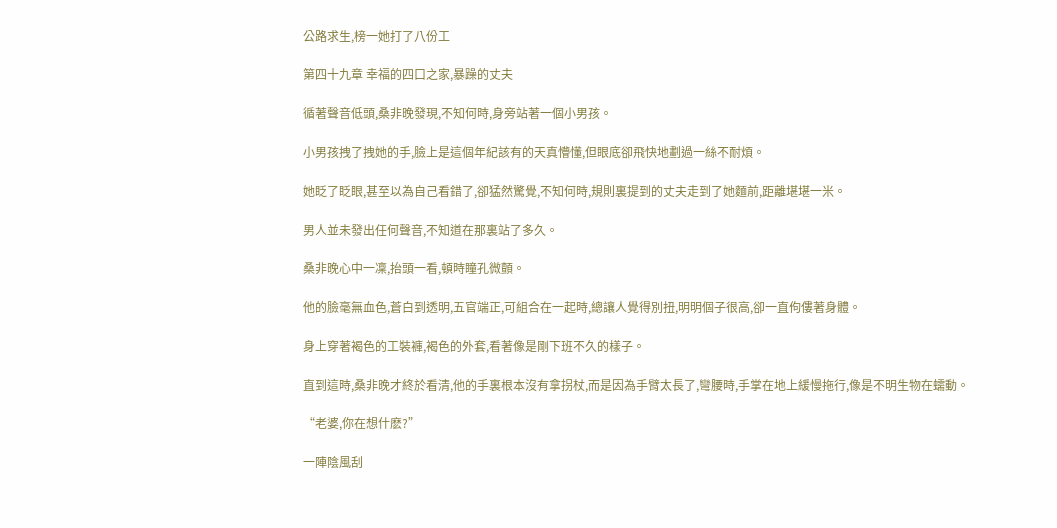公路求生,榜一她打了八份工

第四十九章 幸福的四口之家,暴躁的丈夫

循著聲音低頭,桑非晚發現,不知何時,身旁站著一個小男孩。

小男孩拽了拽她的手,臉上是這個年紀該有的天真懵懂,但眼底卻飛快地劃過一絲不耐煩。

她眨了眨眼,甚至以為自己看錯了,卻猛然驚覺,不知何時,規則裏提到的丈夫走到了她麵前,距離堪堪一米。

男人並未發出任何聲音,不知道在那裏站了多久。

桑非晚心中一凜,抬頭一看,頓時瞳孔微顫。

他的臉毫無血色,蒼白到透明,五官端正,可組合在一起時,總讓人覺得別扭,明明個子很高,卻一直佝僂著身體。

身上穿著褐色的工裝褲,褐色的外套,看著像是剛下班不久的樣子。

直到這時,桑非晚才終於看清,他的手裏根本沒有拿拐杖,而是因為手臂太長了,彎腰時,手掌在地上緩慢拖行,像是不明生物在蠕動。

“老婆,你在想什麽?”

一陣陰風刮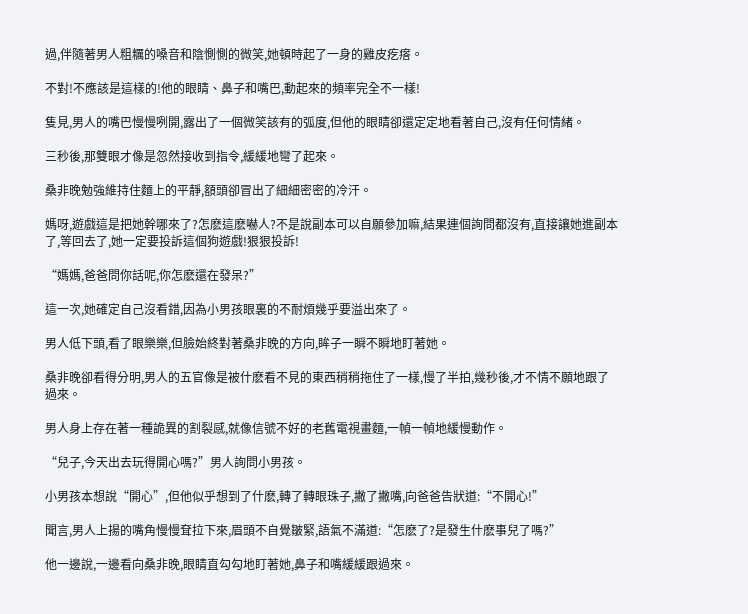過,伴隨著男人粗糲的嗓音和陰惻惻的微笑,她頓時起了一身的雞皮疙瘩。

不對!不應該是這樣的!他的眼睛、鼻子和嘴巴,動起來的頻率完全不一樣!

隻見,男人的嘴巴慢慢咧開,露出了一個微笑該有的弧度,但他的眼睛卻還定定地看著自己,沒有任何情緒。

三秒後,那雙眼才像是忽然接收到指令,緩緩地彎了起來。

桑非晚勉強維持住麵上的平靜,額頭卻冒出了細細密密的冷汗。

媽呀,遊戲這是把她幹哪來了?怎麽這麽嚇人?不是說副本可以自願參加嘛,結果連個詢問都沒有,直接讓她進副本了,等回去了,她一定要投訴這個狗遊戲!狠狠投訴!

“媽媽,爸爸問你話呢,你怎麽還在發呆?”

這一次,她確定自己沒看錯,因為小男孩眼裏的不耐煩幾乎要溢出來了。

男人低下頭,看了眼樂樂,但臉始終對著桑非晚的方向,眸子一瞬不瞬地盯著她。

桑非晚卻看得分明,男人的五官像是被什麽看不見的東西稍稍拖住了一樣,慢了半拍,幾秒後,才不情不願地跟了過來。

男人身上存在著一種詭異的割裂感,就像信號不好的老舊電視畫麵,一幀一幀地緩慢動作。

“兒子,今天出去玩得開心嗎?”男人詢問小男孩。

小男孩本想說“開心”,但他似乎想到了什麽,轉了轉眼珠子,撇了撇嘴,向爸爸告狀道:“不開心!”

聞言,男人上揚的嘴角慢慢耷拉下來,眉頭不自覺皺緊,語氣不滿道:“怎麽了?是發生什麽事兒了嗎?”

他一邊說,一邊看向桑非晚,眼睛直勾勾地盯著她,鼻子和嘴緩緩跟過來。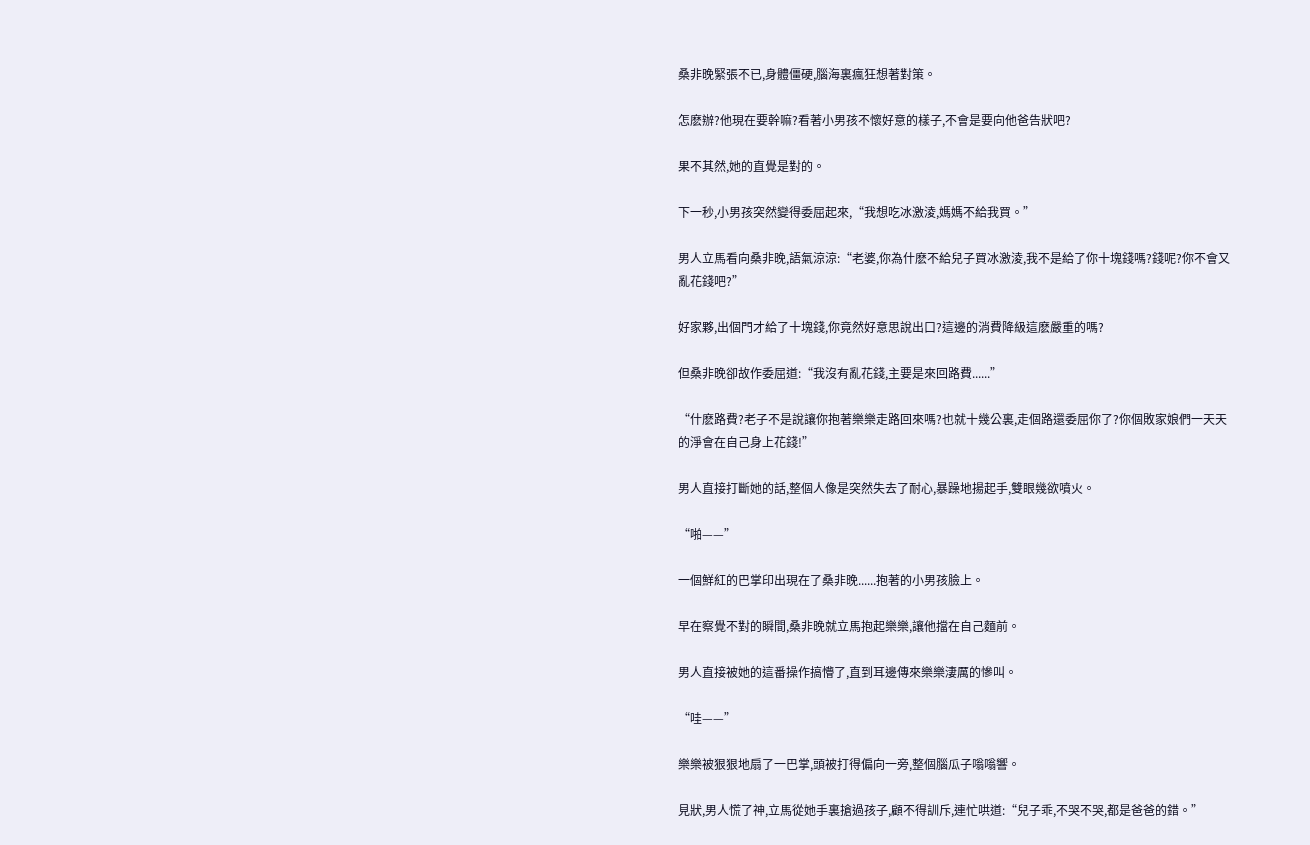桑非晚緊張不已,身體僵硬,腦海裏瘋狂想著對策。

怎麽辦?他現在要幹嘛?看著小男孩不懷好意的樣子,不會是要向他爸告狀吧?

果不其然,她的直覺是對的。

下一秒,小男孩突然變得委屈起來,“我想吃冰激淩,媽媽不給我買。”

男人立馬看向桑非晚,語氣涼涼:“老婆,你為什麽不給兒子買冰激淩,我不是給了你十塊錢嗎?錢呢?你不會又亂花錢吧?”

好家夥,出個門才給了十塊錢,你竟然好意思說出口?這邊的消費降級這麽嚴重的嗎?

但桑非晚卻故作委屈道:“我沒有亂花錢,主要是來回路費......”

“什麽路費?老子不是說讓你抱著樂樂走路回來嗎?也就十幾公裏,走個路還委屈你了?你個敗家娘們一天天的淨會在自己身上花錢!”

男人直接打斷她的話,整個人像是突然失去了耐心,暴躁地揚起手,雙眼幾欲噴火。

“啪——”

一個鮮紅的巴掌印出現在了桑非晚......抱著的小男孩臉上。

早在察覺不對的瞬間,桑非晚就立馬抱起樂樂,讓他擋在自己麵前。

男人直接被她的這番操作搞懵了,直到耳邊傳來樂樂淒厲的慘叫。

“哇——”

樂樂被狠狠地扇了一巴掌,頭被打得偏向一旁,整個腦瓜子嗡嗡響。

見狀,男人慌了神,立馬從她手裏搶過孩子,顧不得訓斥,連忙哄道:“兒子乖,不哭不哭,都是爸爸的錯。”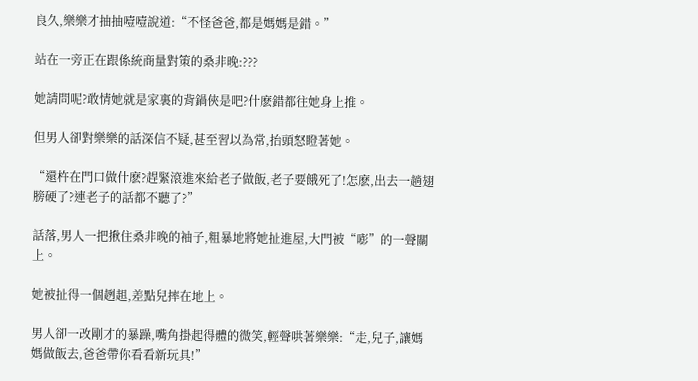良久,樂樂才抽抽噎噎說道:“不怪爸爸,都是媽媽是錯。”

站在一旁正在跟係統商量對策的桑非晚:???

她請問呢?敢情她就是家裏的背鍋俠是吧?什麽錯都往她身上推。

但男人卻對樂樂的話深信不疑,甚至習以為常,抬頭怒瞪著她。

“還杵在門口做什麽?趕緊滾進來給老子做飯,老子要餓死了!怎麽,出去一趟翅膀硬了?連老子的話都不聽了?”

話落,男人一把揪住桑非晚的袖子,粗暴地將她扯進屋,大門被“嘭”的一聲關上。

她被扯得一個趔趄,差點兒摔在地上。

男人卻一改剛才的暴躁,嘴角掛起得體的微笑,輕聲哄著樂樂:“走,兒子,讓媽媽做飯去,爸爸帶你看看新玩具!”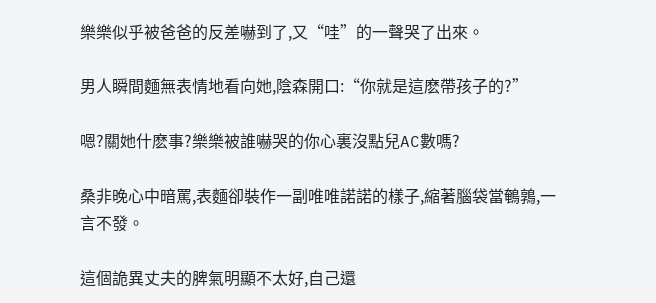樂樂似乎被爸爸的反差嚇到了,又“哇”的一聲哭了出來。

男人瞬間麵無表情地看向她,陰森開口:“你就是這麽帶孩子的?”

嗯?關她什麽事?樂樂被誰嚇哭的你心裏沒點兒AC數嗎?

桑非晚心中暗罵,表麵卻裝作一副唯唯諾諾的樣子,縮著腦袋當鵪鶉,一言不發。

這個詭異丈夫的脾氣明顯不太好,自己還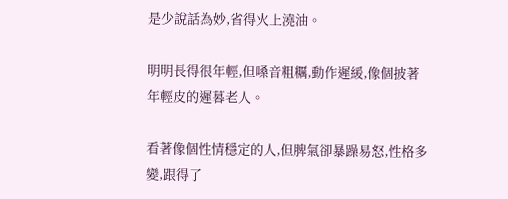是少說話為妙,省得火上澆油。

明明長得很年輕,但嗓音粗糲,動作遲緩,像個披著年輕皮的遲暮老人。

看著像個性情穩定的人,但脾氣卻暴躁易怒,性格多變,跟得了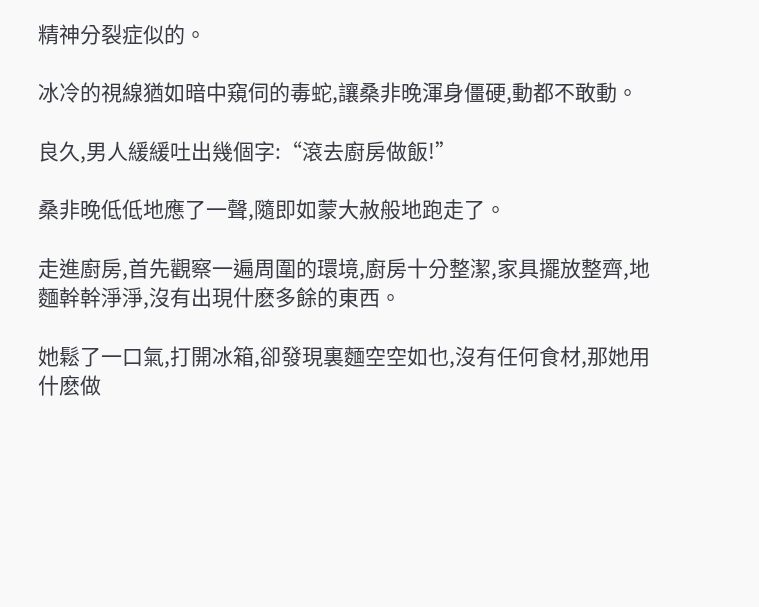精神分裂症似的。

冰冷的視線猶如暗中窺伺的毒蛇,讓桑非晚渾身僵硬,動都不敢動。

良久,男人緩緩吐出幾個字:“滾去廚房做飯!”

桑非晚低低地應了一聲,隨即如蒙大赦般地跑走了。

走進廚房,首先觀察一遍周圍的環境,廚房十分整潔,家具擺放整齊,地麵幹幹淨淨,沒有出現什麽多餘的東西。

她鬆了一口氣,打開冰箱,卻發現裏麵空空如也,沒有任何食材,那她用什麽做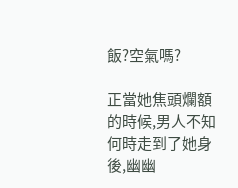飯?空氣嗎?

正當她焦頭爛額的時候,男人不知何時走到了她身後,幽幽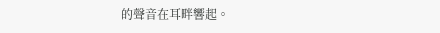的聲音在耳畔響起。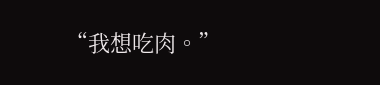“我想吃肉。”